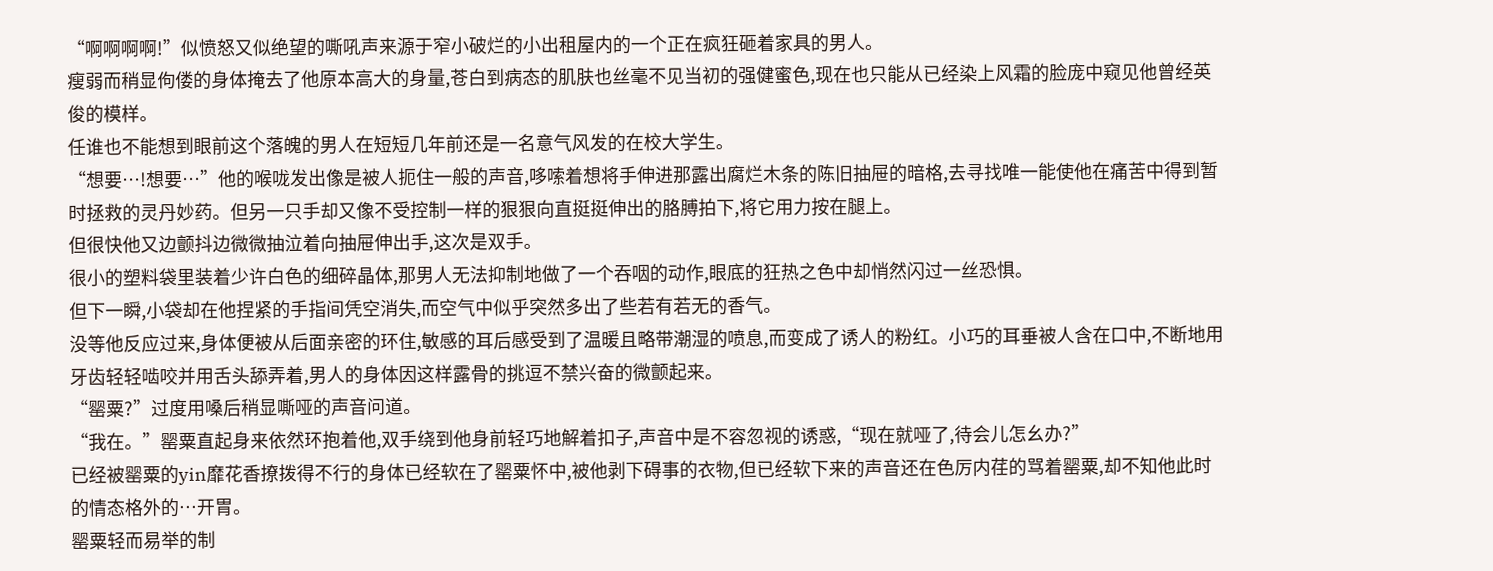“啊啊啊啊!”似愤怒又似绝望的嘶吼声来源于窄小破烂的小出租屋内的一个正在疯狂砸着家具的男人。
瘦弱而稍显佝偻的身体掩去了他原本高大的身量,苍白到病态的肌肤也丝毫不见当初的强健蜜色,现在也只能从已经染上风霜的脸庞中窥见他曾经英俊的模样。
任谁也不能想到眼前这个落魄的男人在短短几年前还是一名意气风发的在校大学生。
“想要…!想要…”他的喉咙发出像是被人扼住一般的声音,哆嗦着想将手伸进那露出腐烂木条的陈旧抽屉的暗格,去寻找唯一能使他在痛苦中得到暂时拯救的灵丹妙药。但另一只手却又像不受控制一样的狠狠向直挺挺伸出的胳膊拍下,将它用力按在腿上。
但很快他又边颤抖边微微抽泣着向抽屉伸出手,这次是双手。
很小的塑料袋里装着少许白色的细碎晶体,那男人无法抑制地做了一个吞咽的动作,眼底的狂热之色中却悄然闪过一丝恐惧。
但下一瞬,小袋却在他捏紧的手指间凭空消失,而空气中似乎突然多出了些若有若无的香气。
没等他反应过来,身体便被从后面亲密的环住,敏感的耳后感受到了温暖且略带潮湿的喷息,而变成了诱人的粉红。小巧的耳垂被人含在口中,不断地用牙齿轻轻啮咬并用舌头舔弄着,男人的身体因这样露骨的挑逗不禁兴奋的微颤起来。
“罂粟?”过度用嗓后稍显嘶哑的声音问道。
“我在。”罂粟直起身来依然环抱着他,双手绕到他身前轻巧地解着扣子,声音中是不容忽视的诱惑,“现在就哑了,待会儿怎幺办?”
已经被罂粟的yin靡花香撩拨得不行的身体已经软在了罂粟怀中,被他剥下碍事的衣物,但已经软下来的声音还在色厉内荏的骂着罂粟,却不知他此时的情态格外的…开胃。
罂粟轻而易举的制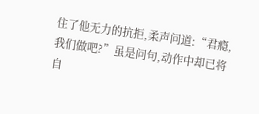住了他无力的抗拒,柔声问道:“君瘾,我们做吧?”虽是问句,动作中却已将自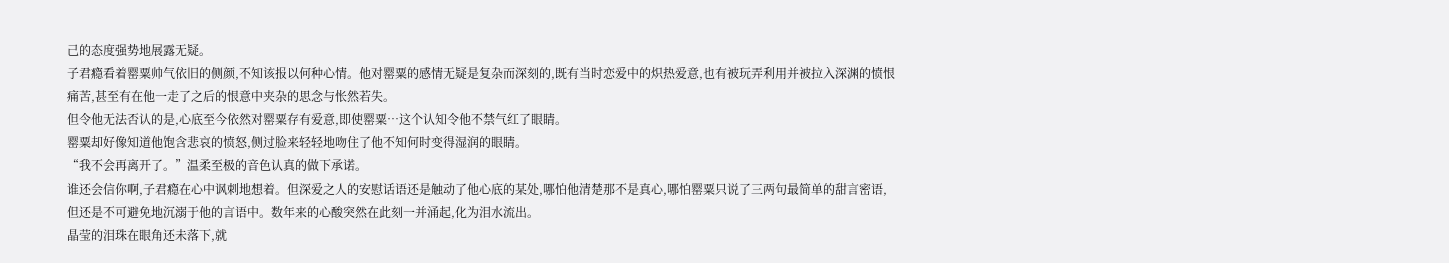己的态度强势地展露无疑。
子君瘾看着罂粟帅气依旧的侧颜,不知该报以何种心情。他对罂粟的感情无疑是复杂而深刻的,既有当时恋爱中的炽热爱意,也有被玩弄利用并被拉入深渊的愤恨痛苦,甚至有在他一走了之后的恨意中夹杂的思念与怅然若失。
但令他无法否认的是,心底至今依然对罂粟存有爱意,即使罂粟…这个认知令他不禁气红了眼睛。
罂粟却好像知道他饱含悲哀的愤怒,侧过脸来轻轻地吻住了他不知何时变得湿润的眼睛。
“我不会再离开了。”温柔至极的音色认真的做下承诺。
谁还会信你啊,子君瘾在心中讽刺地想着。但深爱之人的安慰话语还是触动了他心底的某处,哪怕他清楚那不是真心,哪怕罂粟只说了三两句最简单的甜言密语,但还是不可避免地沉溺于他的言语中。数年来的心酸突然在此刻一并涌起,化为泪水流出。
晶莹的泪珠在眼角还未落下,就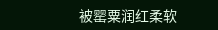被罂粟润红柔软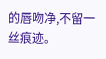的唇吻净,不留一丝痕迹。